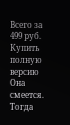Всего за 499 руб. Купить полную версию
Она смеется.
Тогда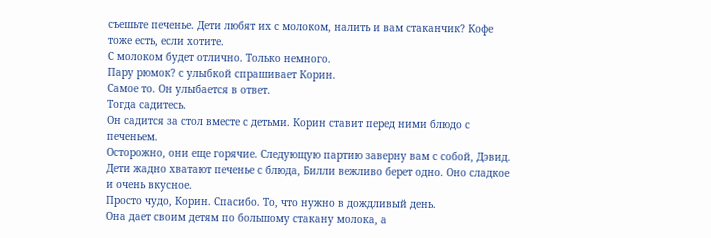съешьте печенье. Дети любят их с молоком, налить и вам стаканчик? Кофе тоже есть, если хотите.
С молоком будет отлично. Только немного.
Пару рюмок? с улыбкой спрашивает Корин.
Самое то. Он улыбается в ответ.
Тогда садитесь.
Он садится за стол вместе с детьми. Корин ставит перед ними блюдо с печеньем.
Осторожно, они еще горячие. Следующую партию заверну вам с собой, Дэвид.
Дети жадно хватают печенье с блюда, Билли вежливо берет одно. Оно сладкое и очень вкусное.
Просто чудо, Корин. Спасибо. То, что нужно в дождливый день.
Она дает своим детям по большому стакану молока, а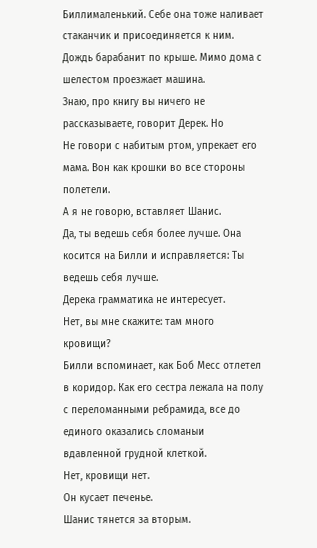Биллималенький. Себе она тоже наливает стаканчик и присоединяется к ним. Дождь барабанит по крыше. Мимо дома с шелестом проезжает машина.
Знаю, про книгу вы ничего не рассказываете, говорит Дерек. Но
Не говори с набитым ртом, упрекает его мама. Вон как крошки во все стороны полетели.
А я не говорю, вставляет Шанис.
Да, ты ведешь себя более лучше. Она косится на Билли и исправляется: Ты ведешь себя лучше.
Дерека грамматика не интересует.
Нет, вы мне скажите: там много кровищи?
Билли вспоминает, как Боб Месс отлетел в коридор. Как его сестра лежала на полу с переломанными ребрамида, все до единого оказались сломаныи вдавленной грудной клеткой.
Нет, кровищи нет.
Он кусает печенье.
Шанис тянется за вторым.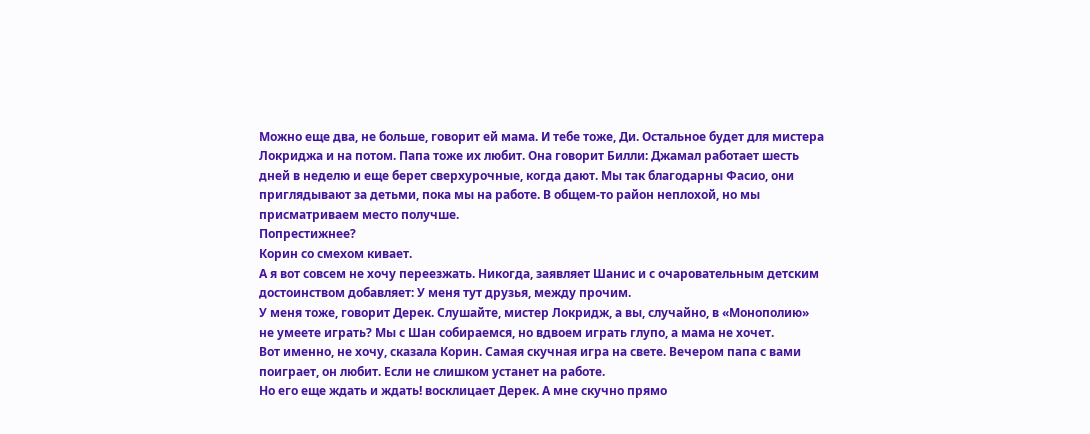Можно еще два, не больше, говорит ей мама. И тебе тоже, Ди. Остальное будет для мистера Локриджа и на потом. Папа тоже их любит. Она говорит Билли: Джамал работает шесть дней в неделю и еще берет сверхурочные, когда дают. Мы так благодарны Фасио, они приглядывают за детьми, пока мы на работе. В общем-то район неплохой, но мы присматриваем место получше.
Попрестижнее?
Корин со смехом кивает.
А я вот совсем не хочу переезжать. Никогда, заявляет Шанис и с очаровательным детским достоинством добавляет: У меня тут друзья, между прочим.
У меня тоже, говорит Дерек. Слушайте, мистер Локридж, а вы, случайно, в «Монополию» не умеете играть? Мы с Шан собираемся, но вдвоем играть глупо, а мама не хочет.
Вот именно, не хочу, сказала Корин. Самая скучная игра на свете. Вечером папа с вами поиграет, он любит. Если не слишком устанет на работе.
Но его еще ждать и ждать! восклицает Дерек. А мне скучно прямо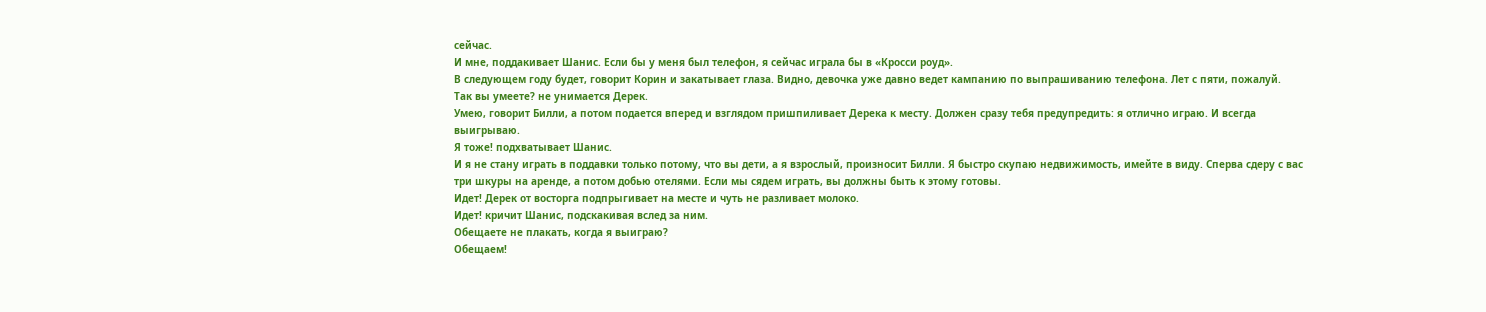сейчас.
И мне, поддакивает Шанис. Если бы у меня был телефон, я сейчас играла бы в «Кросси роуд».
В следующем году будет, говорит Корин и закатывает глаза. Видно, девочка уже давно ведет кампанию по выпрашиванию телефона. Лет с пяти, пожалуй.
Так вы умеете? не унимается Дерек.
Умею, говорит Билли, а потом подается вперед и взглядом пришпиливает Дерека к месту. Должен сразу тебя предупредить: я отлично играю. И всегда выигрываю.
Я тоже! подхватывает Шанис.
И я не стану играть в поддавки только потому, что вы дети, а я взрослый, произносит Билли. Я быстро скупаю недвижимость, имейте в виду. Сперва сдеру с вас три шкуры на аренде, а потом добью отелями. Если мы сядем играть, вы должны быть к этому готовы.
Идет! Дерек от восторга подпрыгивает на месте и чуть не разливает молоко.
Идет! кричит Шанис, подскакивая вслед за ним.
Обещаете не плакать, когда я выиграю?
Обещаем!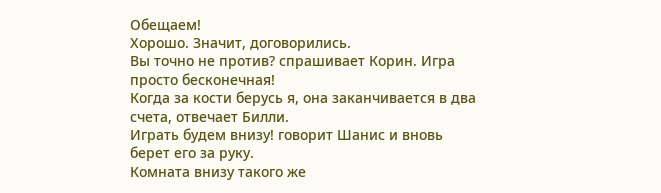Обещаем!
Хорошо. Значит, договорились.
Вы точно не против? спрашивает Корин. Игра просто бесконечная!
Когда за кости берусь я, она заканчивается в два счета, отвечает Билли.
Играть будем внизу! говорит Шанис и вновь берет его за руку.
Комната внизу такого же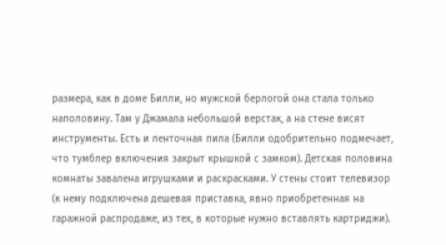размера, как в доме Билли, но мужской берлогой она стала только наполовину. Там у Джамала небольшой верстак, а на стене висят инструменты. Есть и ленточная пила (Билли одобрительно подмечает, что тумблер включения закрыт крышкой с замком). Детская половина комнаты завалена игрушками и раскрасками. У стены стоит телевизор (к нему подключена дешевая приставка, явно приобретенная на гаражной распродаже, из тех, в которые нужно вставлять картриджи).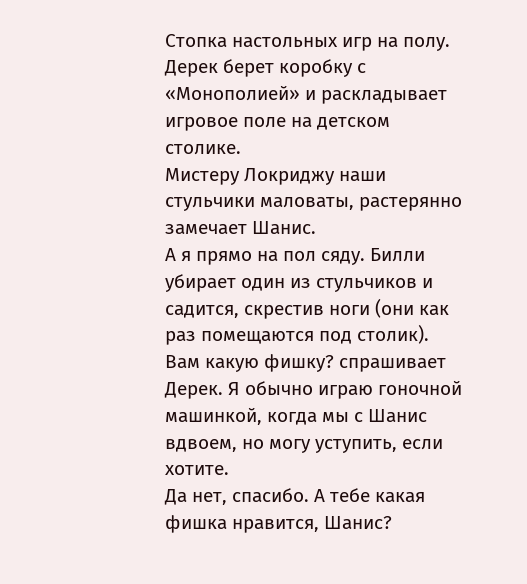Стопка настольных игр на полу. Дерек берет коробку с «Монополией» и раскладывает игровое поле на детском столике.
Мистеру Локриджу наши стульчики маловаты, растерянно замечает Шанис.
А я прямо на пол сяду. Билли убирает один из стульчиков и садится, скрестив ноги (они как раз помещаются под столик).
Вам какую фишку? спрашивает Дерек. Я обычно играю гоночной машинкой, когда мы с Шанис вдвоем, но могу уступить, если хотите.
Да нет, спасибо. А тебе какая фишка нравится, Шанис?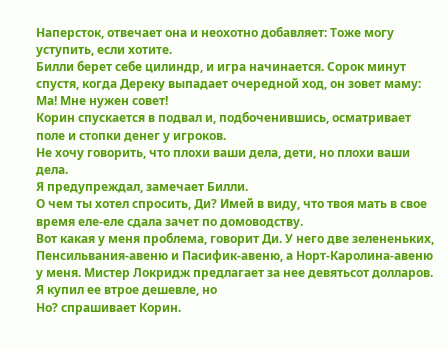Наперсток, отвечает она и неохотно добавляет: Тоже могу уступить, если хотите.
Билли берет себе цилиндр, и игра начинается. Сорок минут спустя, когда Дереку выпадает очередной ход, он зовет маму:
Ма! Мне нужен совет!
Корин спускается в подвал и, подбоченившись, осматривает поле и стопки денег у игроков.
Не хочу говорить, что плохи ваши дела, дети, но плохи ваши дела.
Я предупреждал, замечает Билли.
О чем ты хотел спросить, Ди? Имей в виду, что твоя мать в свое время еле-еле сдала зачет по домоводству.
Вот какая у меня проблема, говорит Ди. У него две зелененьких, Пенсильвания-авеню и Пасифик-авеню, а Норт-Каролина-авеню у меня. Мистер Локридж предлагает за нее девятьсот долларов. Я купил ее втрое дешевле, но
Но? спрашивает Корин.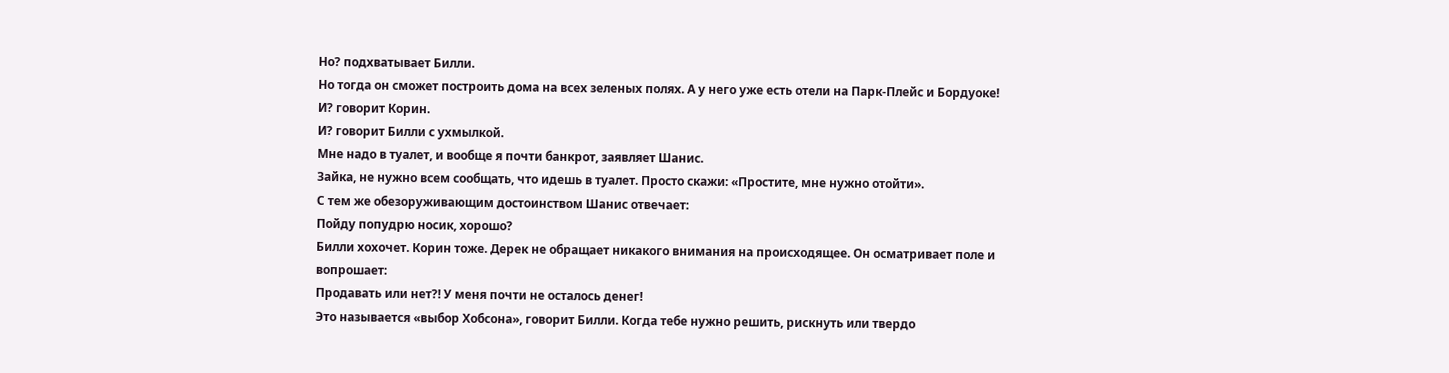Но? подхватывает Билли.
Но тогда он сможет построить дома на всех зеленых полях. А у него уже есть отели на Парк-Плейс и Бордуоке!
И? говорит Корин.
И? говорит Билли с ухмылкой.
Мне надо в туалет, и вообще я почти банкрот, заявляет Шанис.
Зайка, не нужно всем сообщать, что идешь в туалет. Просто скажи: «Простите, мне нужно отойти».
С тем же обезоруживающим достоинством Шанис отвечает:
Пойду попудрю носик, хорошо?
Билли хохочет. Корин тоже. Дерек не обращает никакого внимания на происходящее. Он осматривает поле и вопрошает:
Продавать или нет?! У меня почти не осталось денег!
Это называется «выбор Хобсона», говорит Билли. Когда тебе нужно решить, рискнуть или твердо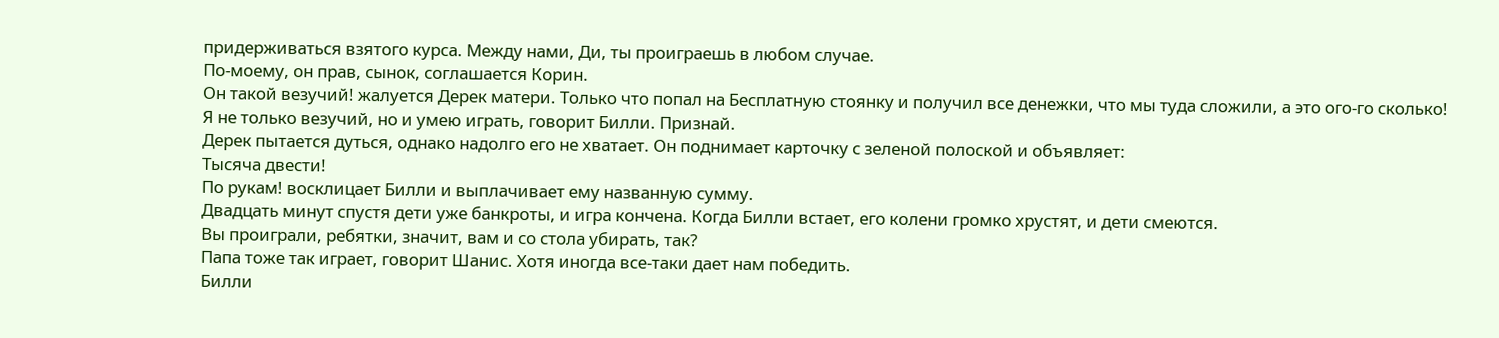придерживаться взятого курса. Между нами, Ди, ты проиграешь в любом случае.
По-моему, он прав, сынок, соглашается Корин.
Он такой везучий! жалуется Дерек матери. Только что попал на Бесплатную стоянку и получил все денежки, что мы туда сложили, а это ого-го сколько!
Я не только везучий, но и умею играть, говорит Билли. Признай.
Дерек пытается дуться, однако надолго его не хватает. Он поднимает карточку с зеленой полоской и объявляет:
Тысяча двести!
По рукам! восклицает Билли и выплачивает ему названную сумму.
Двадцать минут спустя дети уже банкроты, и игра кончена. Когда Билли встает, его колени громко хрустят, и дети смеются.
Вы проиграли, ребятки, значит, вам и со стола убирать, так?
Папа тоже так играет, говорит Шанис. Хотя иногда все-таки дает нам победить.
Билли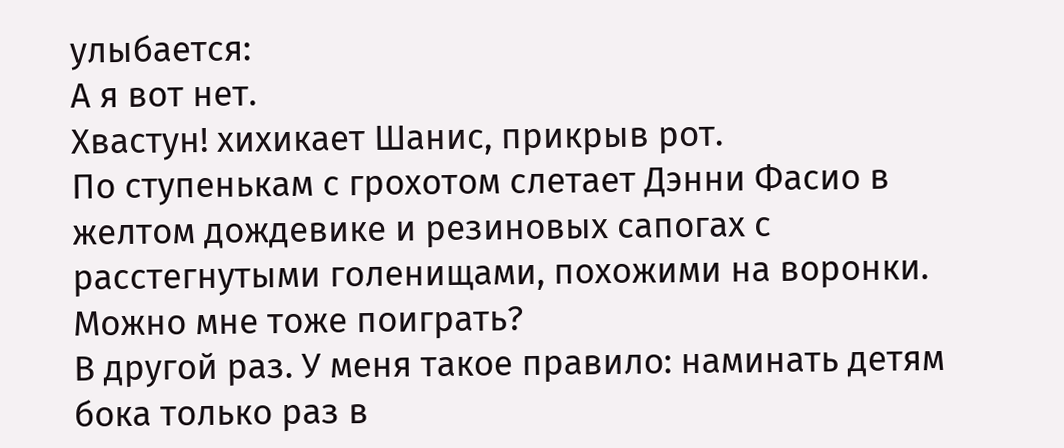улыбается:
А я вот нет.
Хвастун! хихикает Шанис, прикрыв рот.
По ступенькам с грохотом слетает Дэнни Фасио в желтом дождевике и резиновых сапогах с расстегнутыми голенищами, похожими на воронки.
Можно мне тоже поиграть?
В другой раз. У меня такое правило: наминать детям бока только раз в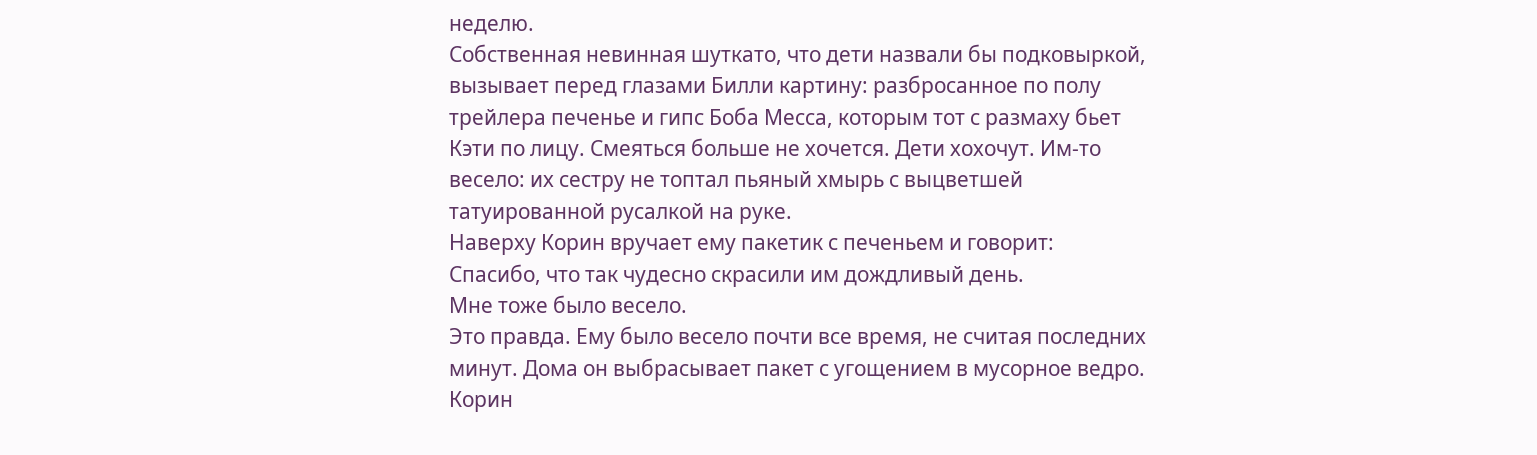неделю.
Собственная невинная шуткато, что дети назвали бы подковыркой, вызывает перед глазами Билли картину: разбросанное по полу трейлера печенье и гипс Боба Месса, которым тот с размаху бьет Кэти по лицу. Смеяться больше не хочется. Дети хохочут. Им-то весело: их сестру не топтал пьяный хмырь с выцветшей татуированной русалкой на руке.
Наверху Корин вручает ему пакетик с печеньем и говорит:
Спасибо, что так чудесно скрасили им дождливый день.
Мне тоже было весело.
Это правда. Ему было весело почти все время, не считая последних минут. Дома он выбрасывает пакет с угощением в мусорное ведро. Корин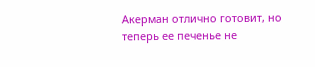Акерман отлично готовит, но теперь ее печенье не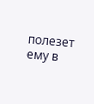полезет ему в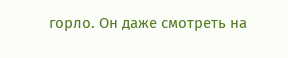горло. Он даже смотреть на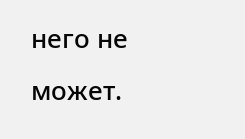него не может.